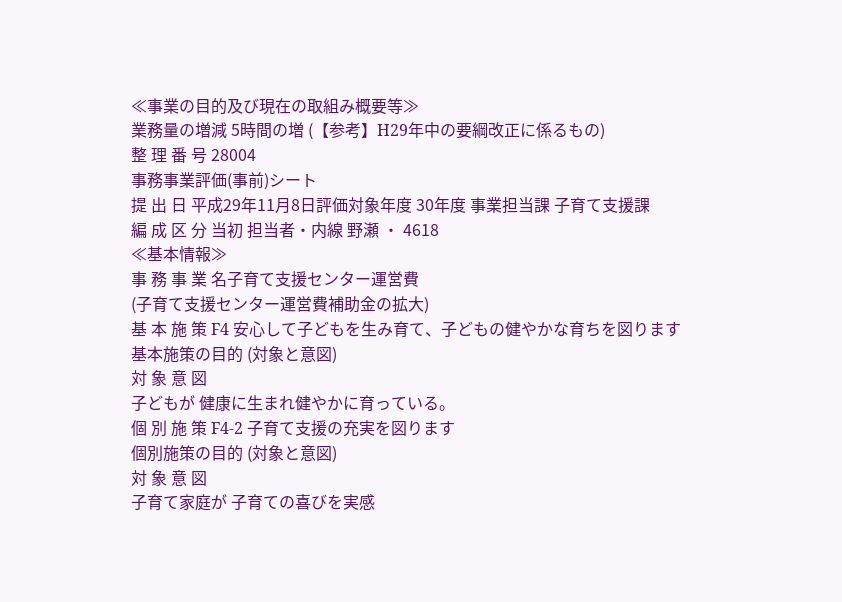≪事業の目的及び現在の取組み概要等≫
業務量の増減 5時間の増 (【参考】H29年中の要綱改正に係るもの)
整 理 番 号 28004
事務事業評価(事前)シート
提 出 日 平成29年11月8日評価対象年度 30年度 事業担当課 子育て支援課
編 成 区 分 当初 担当者・内線 野瀬 ・ 4618
≪基本情報≫
事 務 事 業 名子育て支援センター運営費
(子育て支援センター運営費補助金の拡大)
基 本 施 策 F4 安心して子どもを生み育て、子どもの健やかな育ちを図ります
基本施策の目的 (対象と意図)
対 象 意 図
子どもが 健康に生まれ健やかに育っている。
個 別 施 策 F4-2 子育て支援の充実を図ります
個別施策の目的 (対象と意図)
対 象 意 図
子育て家庭が 子育ての喜びを実感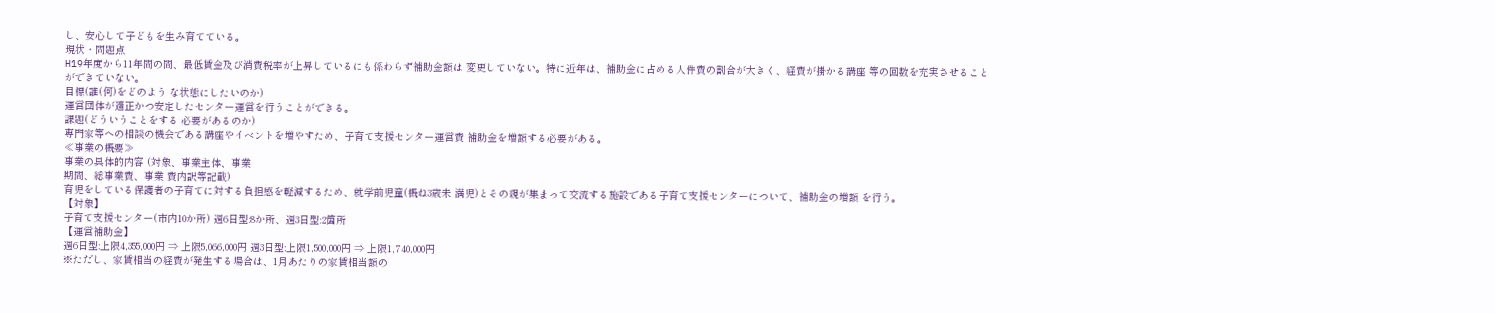し、安心して子どもを生み育てている。
現状・問題点
H19年度から11年間の間、最低賃金及び消費税率が上昇しているにも係わらず補助金額は 変更していない。特に近年は、補助金に占める人件費の割合が大きく、経費が掛かる講座 等の回数を充実させることができていない。
目標(誰(何)をどのよう な状態にしたいのか)
運営団体が適正かつ安定したセンター運営を行うことができる。
課題(どういうことをする 必要があるのか)
専門家等への相談の機会である講座やイベントを増やすため、子育て支援センター運営費 補助金を増額する必要がある。
≪事業の概要≫
事業の具体的内容 (対象、事業主体、事業
期間、総事業費、事業 費内訳等記載)
育児をしている保護者の子育てに対する負担感を軽減するため、就学前児童(概ね3歳未 満児)とその親が集まって交流する施設である子育て支援センターについて、補助金の増額 を行う。
【対象】
子育て支援センター(市内10か所) 週6日型:8か所、週3日型:2箇所
【運営補助金】
週6日型:上限4,355,000円 ⇒ 上限5,066,000円 週3日型:上限1,500,000円 ⇒ 上限1,740,000円
※ただし、家賃相当の経費が発生する場合は、1月あたりの家賃相当額の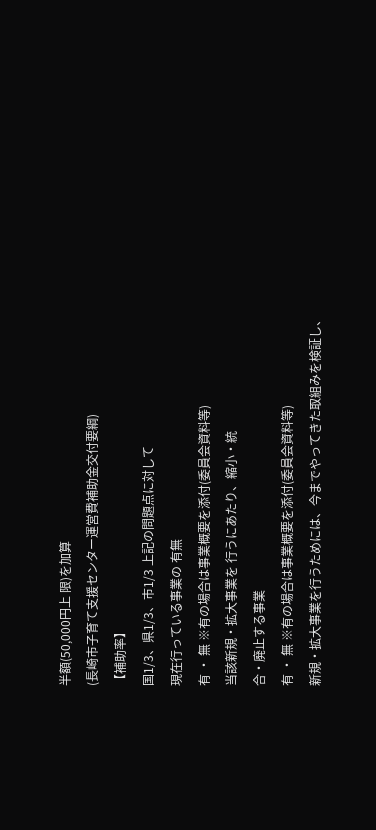半額(50,000円上 限)を加算
(長崎市子育て支援センター運営費補助金交付要綱)
【補助率】
国1/3、県1/3、市1/3 上記の問題点に対して
現在行っている事業の 有無
有 ・ 無 ※有の場合は事業概要を添付(委員会資料等)
当該新規・拡大事業を 行うにあたり、縮小・統
合・廃止する事業
有 ・ 無 ※有の場合は事業概要を添付(委員会資料等)
新規・拡大事業を行うためには、今までやってきた取組みを検証し、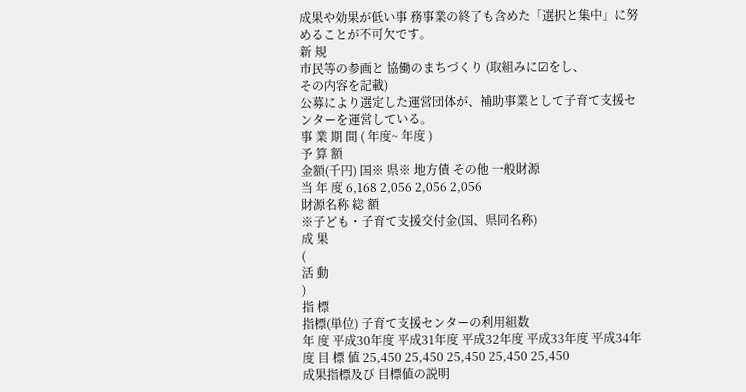成果や効果が低い事 務事業の終了も含めた「選択と集中」に努めることが不可欠です。
新 規
市民等の参画と 協働のまちづくり (取組みに☑をし、
その内容を記載)
公募により選定した運営団体が、補助事業として子育て支援センターを運営している。
事 業 期 間 ( 年度~ 年度 )
予 算 額
金額(千円) 国※ 県※ 地方債 その他 一般財源
当 年 度 6,168 2,056 2,056 2,056
財源名称 総 額
※子ども・子育て支援交付金(国、県同名称)
成 果
(
活 動
)
指 標
指標(単位) 子育て支援センターの利用組数
年 度 平成30年度 平成31年度 平成32年度 平成33年度 平成34年度 目 標 値 25,450 25,450 25,450 25,450 25,450
成果指標及び 目標値の説明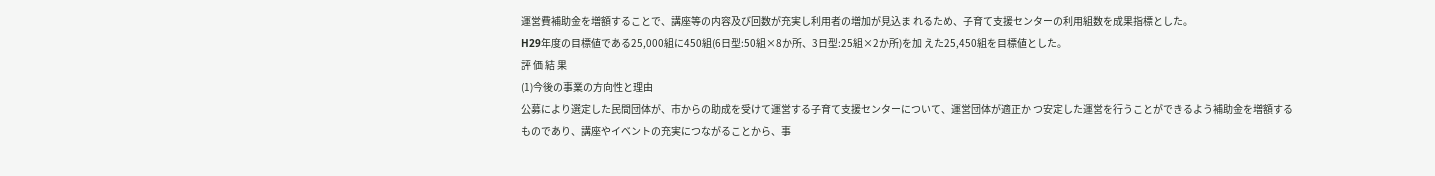運営費補助金を増額することで、講座等の内容及び回数が充実し利用者の増加が見込ま れるため、子育て支援センターの利用組数を成果指標とした。
H29年度の目標値である25,000組に450組(6日型:50組×8か所、3日型:25組×2か所)を加 えた25,450組を目標値とした。
評 価 結 果
(1)今後の事業の方向性と理由
公募により選定した民間団体が、市からの助成を受けて運営する子育て支援センターについて、運営団体が適正か つ安定した運営を行うことができるよう補助金を増額するものであり、講座やイベントの充実につながることから、事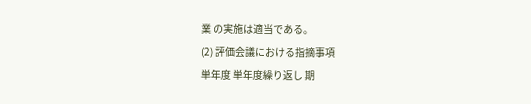業 の実施は適当である。
(2) 評価会議における指摘事項
単年度 単年度繰り返し 期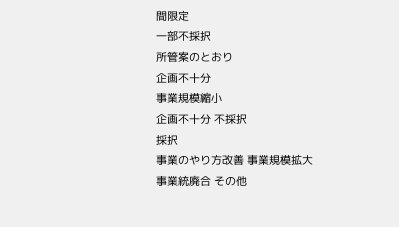間限定
一部不採択
所管案のとおり
企画不十分
事業規模縮小
企画不十分 不採択
採択
事業のやり方改善 事業規模拡大
事業統廃合 その他